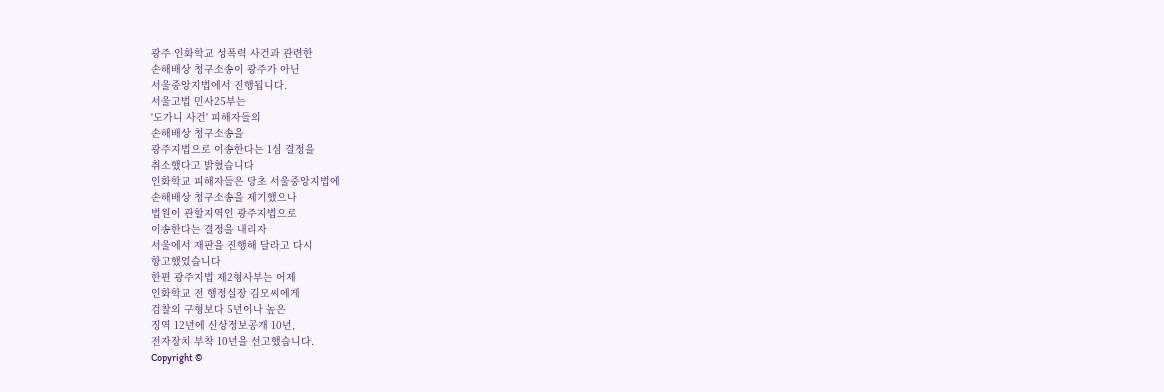광주 인화학교 성폭력 사건과 관련한
손해배상 청구소송이 광주가 아닌
서울중앙지법에서 진행됩니다.
서울고법 민사25부는
'도가니 사건' 피해자들의
손해배상 청구소송을
광주지법으로 이송한다는 1심 결정을
취소했다고 밝혔습니다
인화학교 피해자들은 당초 서울중앙지법에
손해배상 청구소송을 제기했으나
법원이 관할지역인 광주지법으로
이송한다는 결정을 내리자
서울에서 재판을 진행해 달라고 다시
항고했었습니다
한편 광주지법 제2형사부는 어제
인화학교 전 행정실장 김모씨에게
검찰의 구형보다 5년이나 높은
징역 12년에 신상정보공개 10년,
전자장치 부착 10년을 선고했습니다.
Copyright ©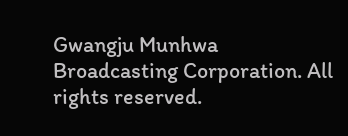Gwangju Munhwa Broadcasting Corporation. All rights reserved.